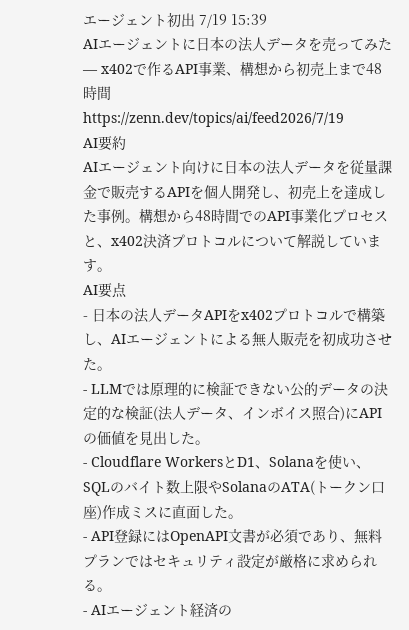エージェント初出 7/19 15:39
AIエージェントに日本の法人データを売ってみた — x402で作るAPI事業、構想から初売上まで48時間
https://zenn.dev/topics/ai/feed2026/7/19
AI要約
AIエージェント向けに日本の法人データを従量課金で販売するAPIを個人開発し、初売上を達成した事例。構想から48時間でのAPI事業化プロセスと、x402決済プロトコルについて解説しています。
AI要点
- 日本の法人データAPIをx402プロトコルで構築し、AIエージェントによる無人販売を初成功させた。
- LLMでは原理的に検証できない公的データの決定的な検証(法人データ、インボイス照合)にAPIの価値を見出した。
- Cloudflare WorkersとD1、Solanaを使い、SQLのバイト数上限やSolanaのATA(トークン口座)作成ミスに直面した。
- API登録にはOpenAPI文書が必須であり、無料プランではセキュリティ設定が厳格に求められる。
- AIエージェント経済の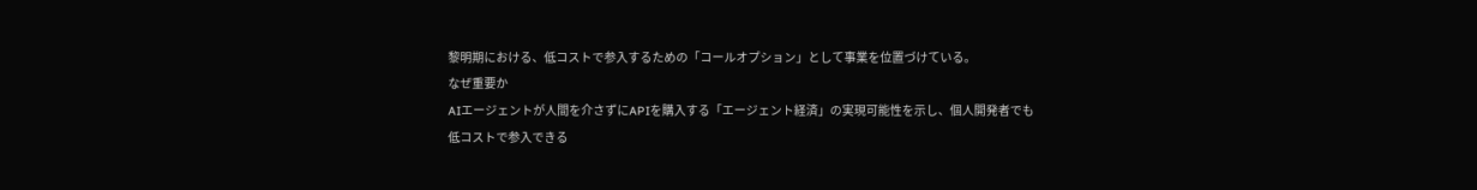黎明期における、低コストで参入するための「コールオプション」として事業を位置づけている。
なぜ重要か
AIエージェントが人間を介さずにAPIを購入する「エージェント経済」の実現可能性を示し、個人開発者でも低コストで参入できる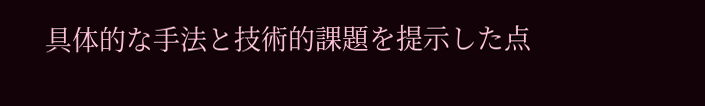具体的な手法と技術的課題を提示した点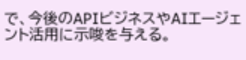で、今後のAPIビジネスやAIエージェント活用に示唆を与える。